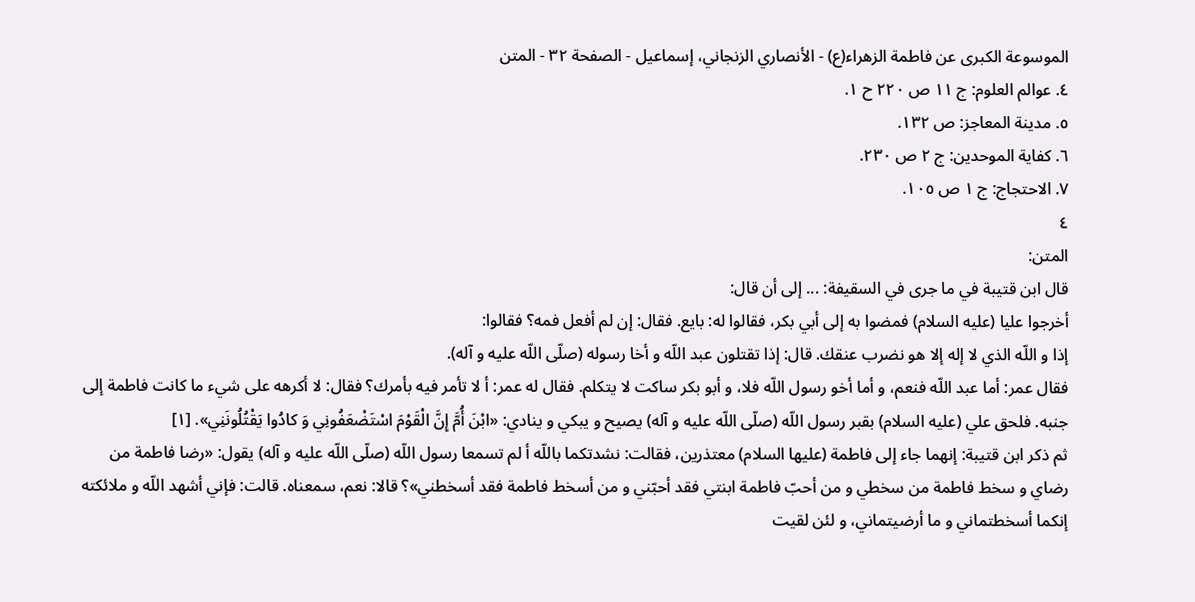الموسوعة الكبرى عن فاطمة الزهراء(ع) - الأنصاري الزنجاني، إسماعيل - الصفحة ٣٢ - المتن
٤. عوالم العلوم: ج ١١ ص ٢٢٠ ح ١.
٥. مدينة المعاجز: ص ١٣٢.
٦. كفاية الموحدين: ج ٢ ص ٢٣٠.
٧. الاحتجاج: ج ١ ص ١٠٥.
٤
المتن:
قال ابن قتيبة في ما جرى في السقيفة: ... إلى أن قال:
أخرجوا عليا (عليه السلام) فمضوا به إلى أبي بكر، فقالوا له: بايع. فقال: إن لم أفعل فمه؟ فقالوا:
إذا و اللّه الذي لا إله إلا هو نضرب عنقك. قال: إذا تقتلون عبد اللّه و أخا رسوله (صلّى اللّه عليه و آله).
فقال عمر: أما عبد اللّه فنعم، و أما أخو رسول اللّه فلا، و أبو بكر ساكت لا يتكلم. فقال له عمر: أ لا تأمر فيه بأمرك؟ فقال: لا أكرهه على شيء ما كانت فاطمة إلى جنبه. فلحق علي (عليه السلام) بقبر رسول اللّه (صلّى اللّه عليه و آله) يصيح و يبكي و ينادي: «ابْنَ أُمَّ إِنَّ الْقَوْمَ اسْتَضْعَفُونِي وَ كادُوا يَقْتُلُونَنِي». [١]
ثم ذكر ابن قتيبة: إنهما جاء إلى فاطمة (عليها السلام) معتذرين، فقالت: نشدتكما باللّه أ لم تسمعا رسول اللّه (صلّى اللّه عليه و آله) يقول: «رضا فاطمة من رضاي و سخط فاطمة من سخطي و من أحبّ فاطمة ابنتي فقد أحبّني و من أسخط فاطمة فقد أسخطني»؟ قالا: نعم، سمعناه. قالت: فإني أشهد اللّه و ملائكته إنكما أسخطتماني و ما أرضيتماني، و لئن لقيت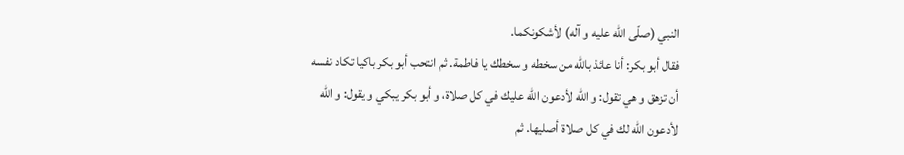النبي (صلّى اللّه عليه و آله) لأشكونكما.
فقال أبو بكر: أنا عائذ باللّه من سخطه و سخطك يا فاطمة. ثم انتحب أبو بكر باكيا تكاد نفسه أن تزهق و هي تقول: و اللّه لأدعون اللّه عليك في كل صلاة، و أبو بكر يبكي و يقول: و اللّه لأدعون اللّه لك في كل صلاة أصليها. ثم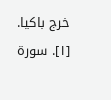خرج باكيا.
[١]. سورة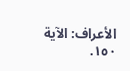الأعراف: الآية ١٥٠.